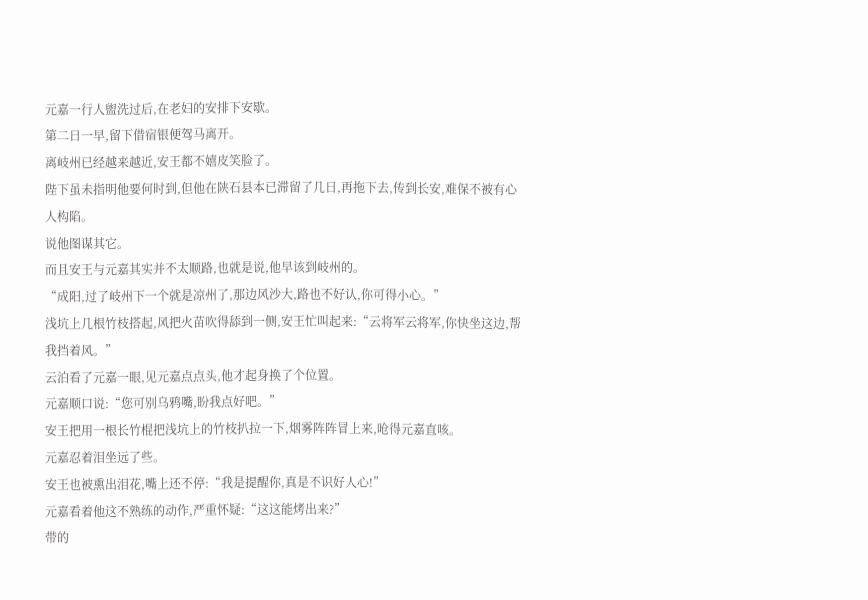元嘉一行人盥洗过后,在老妇的安排下安歇。
第二日一早,留下借宿银便驾马离开。
离岐州已经越来越近,安王都不嬉皮笑脸了。
陛下虽未指明他要何时到,但他在陕石县本已滞留了几日,再拖下去,传到长安,难保不被有心人构陷。
说他图谋其它。
而且安王与元嘉其实并不太顺路,也就是说,他早该到岐州的。
“成阳,过了岐州下一个就是凉州了,那边风沙大,路也不好认,你可得小心。”
浅坑上几根竹枝搭起,风把火苗吹得舔到一侧,安王忙叫起来:“云将军云将军,你快坐这边,帮我挡着风。”
云泊看了元嘉一眼,见元嘉点点头,他才起身换了个位置。
元嘉顺口说:“您可别乌鸦嘴,盼我点好吧。”
安王把用一根长竹棍把浅坑上的竹枝扒拉一下,烟雾阵阵冒上来,呛得元嘉直咳。
元嘉忍着泪坐远了些。
安王也被熏出泪花,嘴上还不停:“我是提醒你,真是不识好人心!”
元嘉看着他这不熟练的动作,严重怀疑:“这这能烤出来?”
带的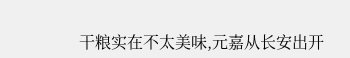干粮实在不太美味,元嘉从长安出开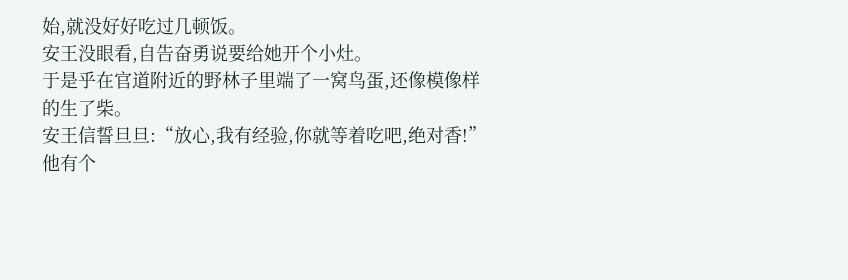始,就没好好吃过几顿饭。
安王没眼看,自告奋勇说要给她开个小灶。
于是乎在官道附近的野林子里端了一窝鸟蛋,还像模像样的生了柴。
安王信誓旦旦:“放心,我有经验,你就等着吃吧,绝对香!”
他有个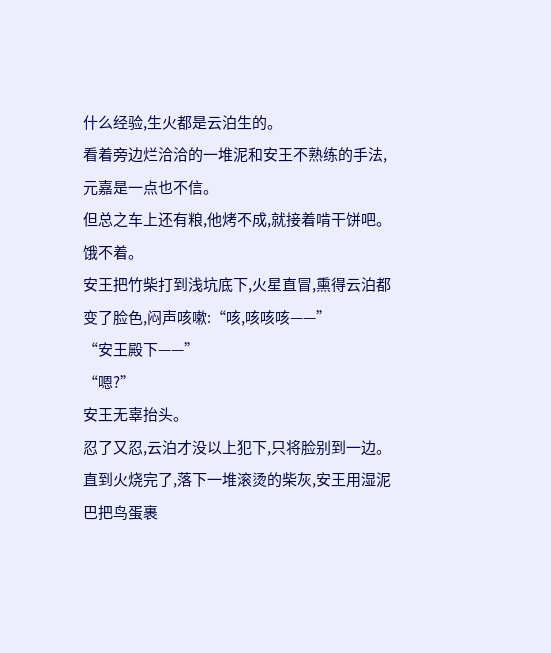什么经验,生火都是云泊生的。
看着旁边烂洽洽的一堆泥和安王不熟练的手法,元嘉是一点也不信。
但总之车上还有粮,他烤不成,就接着啃干饼吧。
饿不着。
安王把竹柴打到浅坑底下,火星直冒,熏得云泊都变了脸色,闷声咳嗽:“咳,咳咳咳——”
“安王殿下——”
“嗯?”
安王无辜抬头。
忍了又忍,云泊才没以上犯下,只将脸别到一边。
直到火烧完了,落下一堆滚烫的柴灰,安王用湿泥巴把鸟蛋裹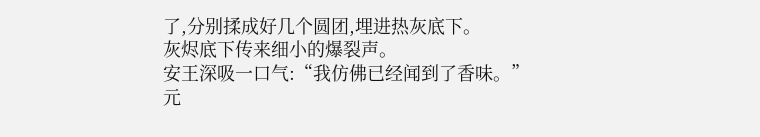了,分别揉成好几个圆团,埋进热灰底下。
灰烬底下传来细小的爆裂声。
安王深吸一口气:“我仿佛已经闻到了香味。”
元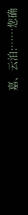嘉、云泊:……您确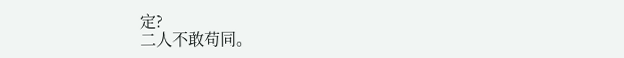定?
二人不敢苟同。